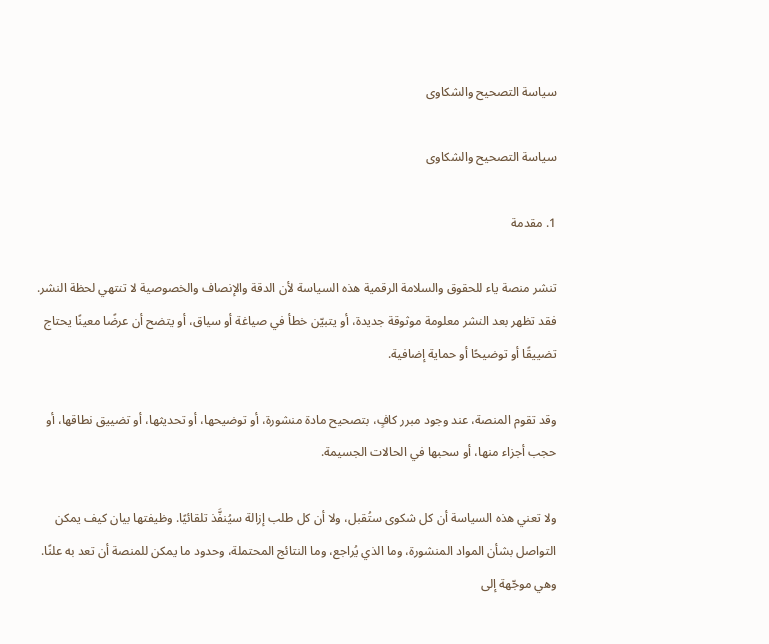سياسة التصحيح والشكاوى

سياسة التصحيح والشكاوى

1. مقدمة

تنشر منصة ياء للحقوق والسلامة الرقمية هذه السياسة لأن الدقة والإنصاف والخصوصية لا تنتهي لحظة النشر. فقد تظهر بعد النشر معلومة موثوقة جديدة، أو يتبيّن خطأ في صياغة أو سياق، أو يتضح أن عرضًا معينًا يحتاج تضييقًا أو توضيحًا أو حماية إضافية.

وقد تقوم المنصة، عند وجود مبرر كافٍ، بتصحيح مادة منشورة، أو توضيحها، أو تحديثها، أو تضييق نطاقها، أو حجب أجزاء منها، أو سحبها في الحالات الجسيمة.

ولا تعني هذه السياسة أن كل شكوى ستُقبل، ولا أن كل طلب إزالة سيُنفَّذ تلقائيًا. وظيفتها بيان كيف يمكن التواصل بشأن المواد المنشورة، وما الذي يُراجع، وما النتائج المحتملة، وحدود ما يمكن للمنصة أن تعد به علنًا. وهي موجّهة إلى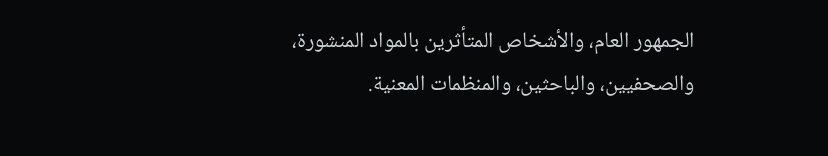الجمهور العام، والأشخاص المتأثرين بالمواد المنشورة، والصحفيين، والباحثين، والمنظمات المعنية.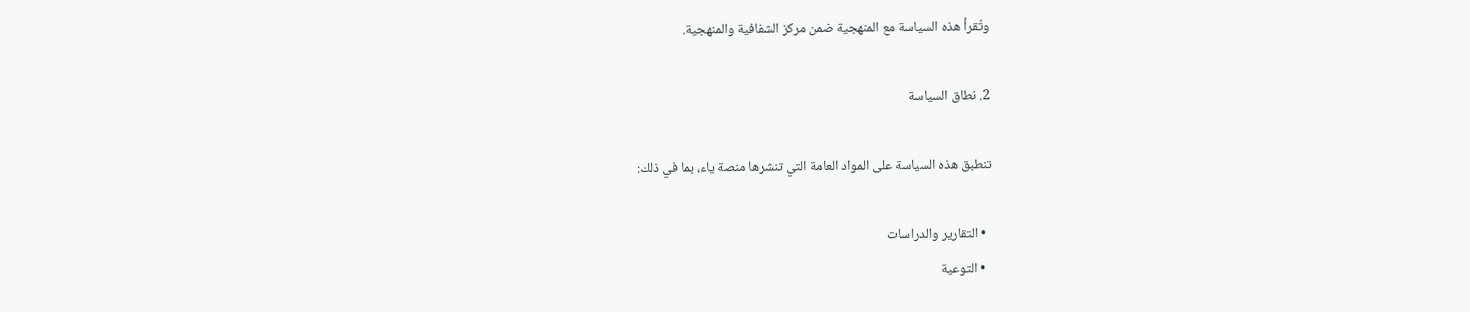وتُقرأ هذه السياسة مع المنهجية ضمن مركز الشفافية والمنهجية.

2. نطاق السياسة

تنطبق هذه السياسة على المواد العامة التي تنشرها منصة ياء، بما في ذلك:

  • التقارير والدراسات
  • التوعية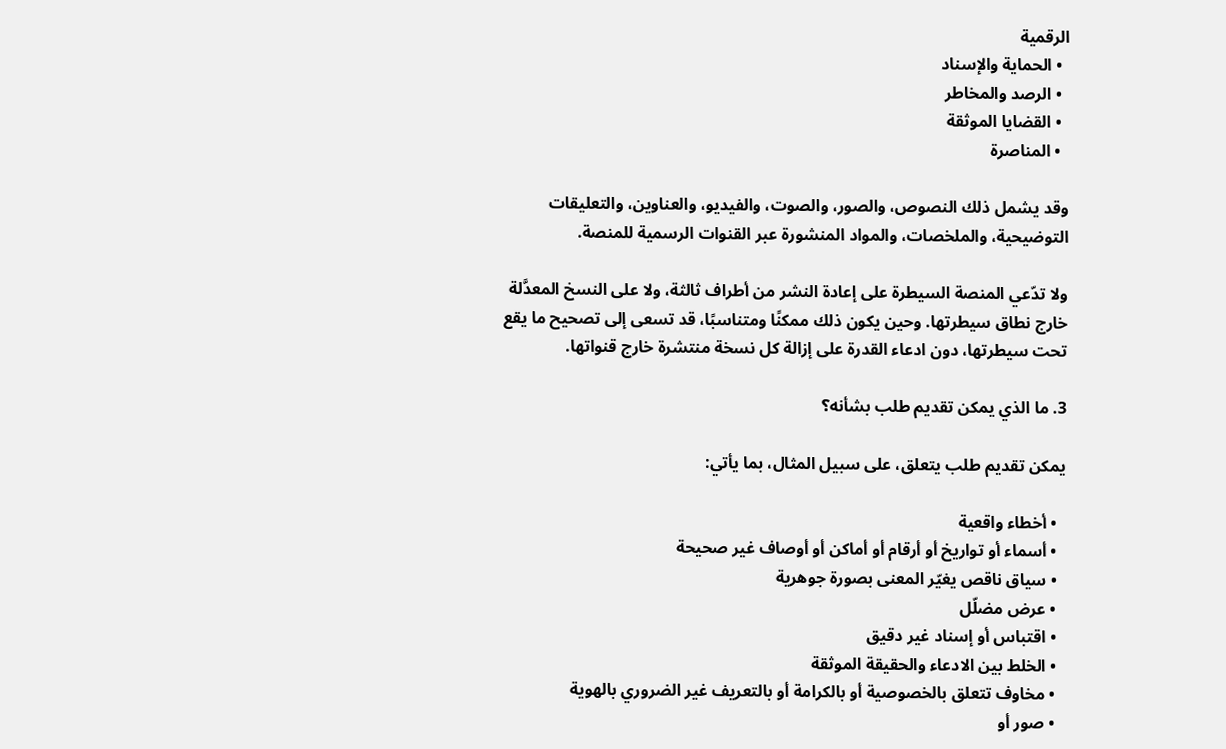الرقمية
  • الحماية والإسناد
  • الرصد والمخاطر
  • القضايا الموثقة
  • المناصرة

وقد يشمل ذلك النصوص، والصور، والصوت، والفيديو، والعناوين، والتعليقات التوضيحية، والملخصات، والمواد المنشورة عبر القنوات الرسمية للمنصة.

ولا تدّعي المنصة السيطرة على إعادة النشر من أطراف ثالثة، ولا على النسخ المعدَّلة خارج نطاق سيطرتها. وحين يكون ذلك ممكنًا ومتناسبًا، قد تسعى إلى تصحيح ما يقع تحت سيطرتها، دون ادعاء القدرة على إزالة كل نسخة منتشرة خارج قنواتها.

3. ما الذي يمكن تقديم طلب بشأنه؟

يمكن تقديم طلب يتعلق، على سبيل المثال، بما يأتي:

  • أخطاء واقعية
  • أسماء أو تواريخ أو أرقام أو أماكن أو أوصاف غير صحيحة
  • سياق ناقص يغيّر المعنى بصورة جوهرية
  • عرض مضلّل
  • اقتباس أو إسناد غير دقيق
  • الخلط بين الادعاء والحقيقة الموثقة
  • مخاوف تتعلق بالخصوصية أو بالكرامة أو بالتعريف غير الضروري بالهوية
  • صور أو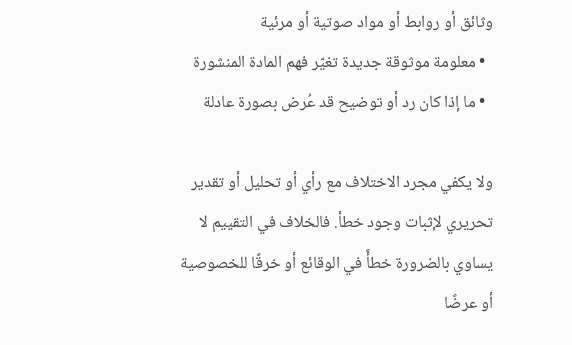وثائق أو روابط أو مواد صوتية أو مرئية
  • معلومة موثوقة جديدة تغيّر فهم المادة المنشورة
  • ما إذا كان رد أو توضيح قد عُرض بصورة عادلة

ولا يكفي مجرد الاختلاف مع رأي أو تحليل أو تقدير تحريري لإثبات وجود خطأ. فالخلاف في التقييم لا يساوي بالضرورة خطأً في الوقائع أو خرقًا للخصوصية أو عرضًا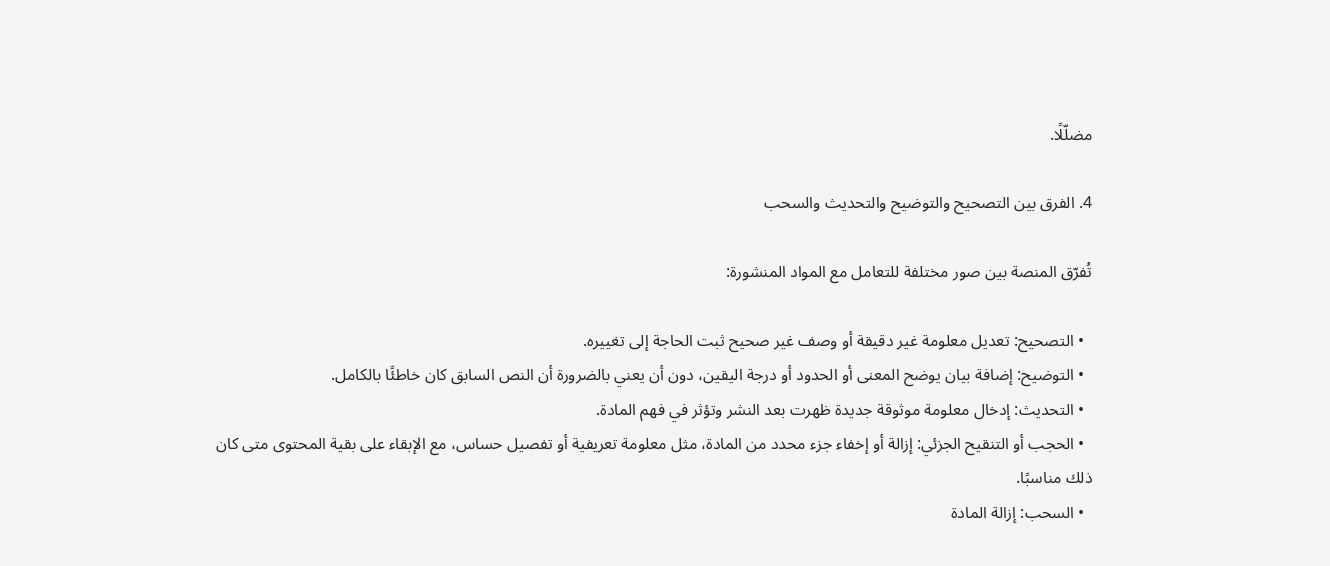مضلّلًا.

4. الفرق بين التصحيح والتوضيح والتحديث والسحب

تُفرّق المنصة بين صور مختلفة للتعامل مع المواد المنشورة:

  • التصحيح: تعديل معلومة غير دقيقة أو وصف غير صحيح ثبت الحاجة إلى تغييره.
  • التوضيح: إضافة بيان يوضح المعنى أو الحدود أو درجة اليقين، دون أن يعني بالضرورة أن النص السابق كان خاطئًا بالكامل.
  • التحديث: إدخال معلومة موثوقة جديدة ظهرت بعد النشر وتؤثر في فهم المادة.
  • الحجب أو التنقيح الجزئي: إزالة أو إخفاء جزء محدد من المادة، مثل معلومة تعريفية أو تفصيل حساس، مع الإبقاء على بقية المحتوى متى كان ذلك مناسبًا.
  • السحب: إزالة المادة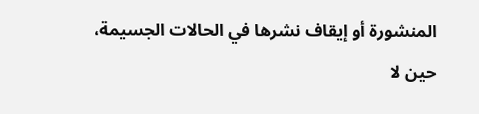المنشورة أو إيقاف نشرها في الحالات الجسيمة، حين لا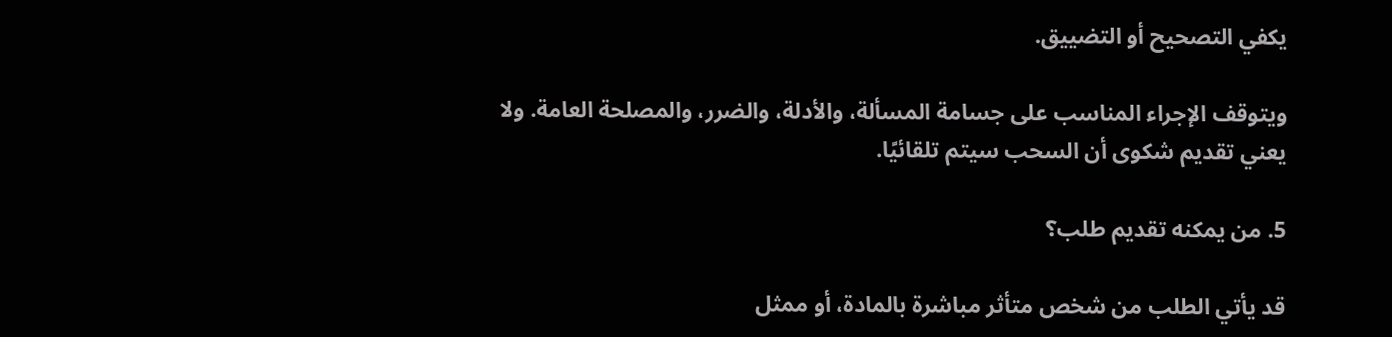يكفي التصحيح أو التضييق.

ويتوقف الإجراء المناسب على جسامة المسألة، والأدلة، والضرر، والمصلحة العامة. ولا يعني تقديم شكوى أن السحب سيتم تلقائيًا.

5. من يمكنه تقديم طلب؟

قد يأتي الطلب من شخص متأثر مباشرة بالمادة، أو ممثل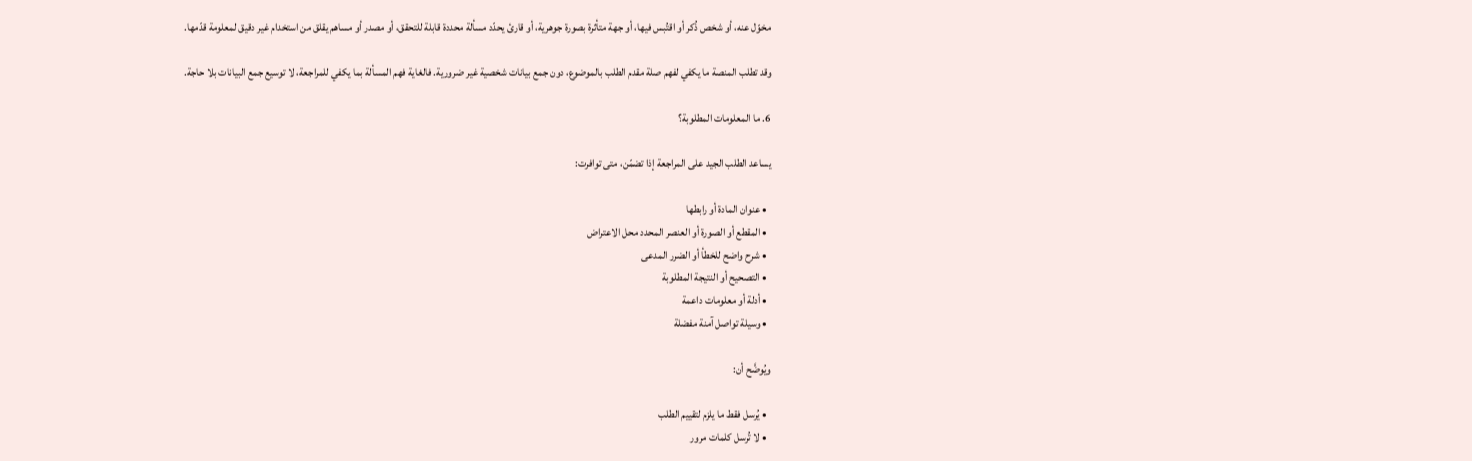مخوّل عنه، أو شخص ذُكر أو اقتُبس فيها، أو جهة متأثرة بصورة جوهرية، أو قارئ يحدّد مسألة محددة قابلة للتحقق، أو مصدر أو مساهم يقلق من استخدام غير دقيق لمعلومة قدّمها.

وقد تطلب المنصة ما يكفي لفهم صلة مقدم الطلب بالموضوع، دون جمع بيانات شخصية غير ضرورية. فالغاية فهم المسألة بما يكفي للمراجعة، لا توسيع جمع البيانات بلا حاجة.

6. ما المعلومات المطلوبة؟

يساعد الطلب الجيد على المراجعة إذا تضمّن، متى توافرت:

  • عنوان المادة أو رابطها
  • المقطع أو الصورة أو العنصر المحدد محل الاعتراض
  • شرح واضح للخطأ أو الضرر المدعى
  • التصحيح أو النتيجة المطلوبة
  • أدلة أو معلومات داعمة
  • وسيلة تواصل آمنة مفضلة

ويُوضَّح أن:

  • يُرسل فقط ما يلزم لتقييم الطلب
  • لا تُرسل كلمات مرور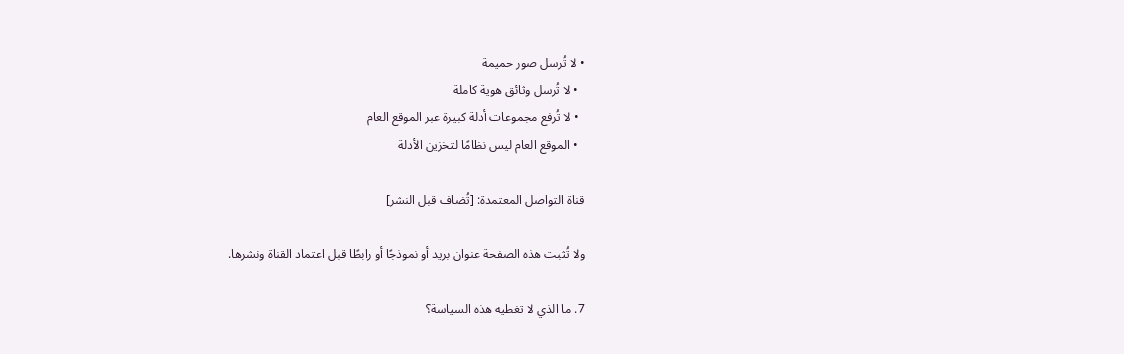• لا تُرسل صور حميمة
  • لا تُرسل وثائق هوية كاملة
  • لا تُرفع مجموعات أدلة كبيرة عبر الموقع العام
  • الموقع العام ليس نظامًا لتخزين الأدلة

قناة التواصل المعتمدة: [تُضاف قبل النشر]

ولا تُثبت هذه الصفحة عنوان بريد أو نموذجًا أو رابطًا قبل اعتماد القناة ونشرها.

7. ما الذي لا تغطيه هذه السياسة؟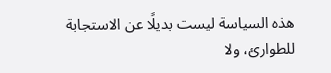هذه السياسة ليست بديلًا عن الاستجابة للطوارئ، ولا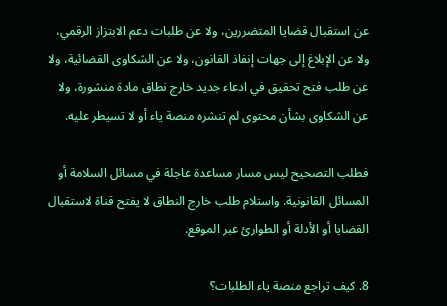عن استقبال قضايا المتضررين، ولا عن طلبات دعم الابتزاز الرقمي، ولا عن الإبلاغ إلى جهات إنفاذ القانون، ولا عن الشكاوى القضائية، ولا عن طلب فتح تحقيق في ادعاء جديد خارج نطاق مادة منشورة، ولا عن الشكاوى بشأن محتوى لم تنشره منصة ياء أو لا تسيطر عليه.

فطلب التصحيح ليس مسار مساعدة عاجلة في مسائل السلامة أو المسائل القانونية. واستلام طلب خارج النطاق لا يفتح قناة لاستقبال القضايا أو الأدلة أو الطوارئ عبر الموقع.

8. كيف تراجع منصة ياء الطلبات؟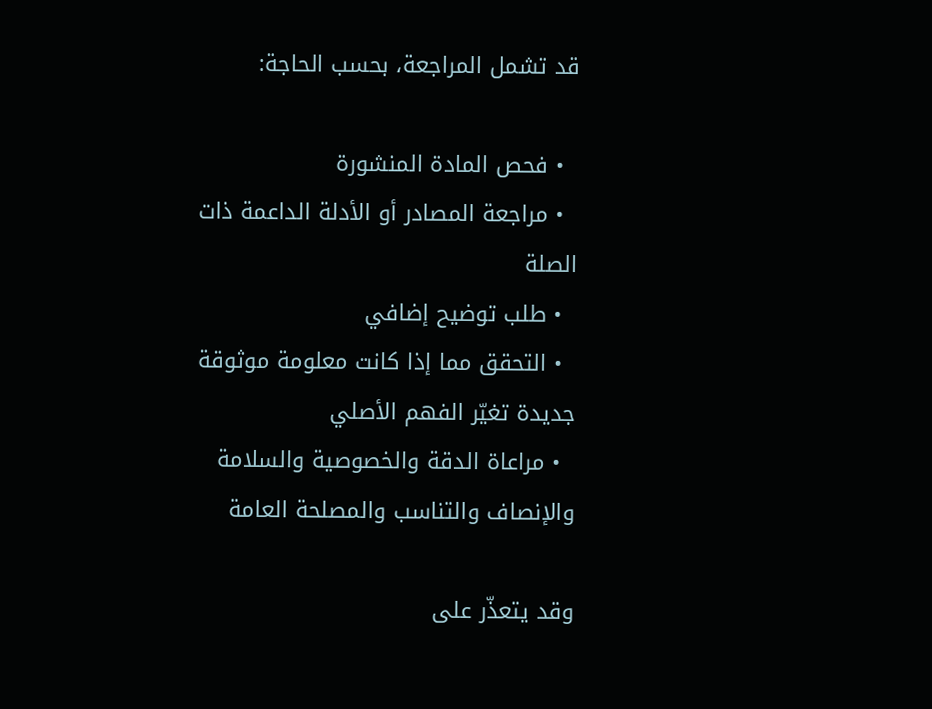قد تشمل المراجعة، بحسب الحاجة:

  • فحص المادة المنشورة
  • مراجعة المصادر أو الأدلة الداعمة ذات الصلة
  • طلب توضيح إضافي
  • التحقق مما إذا كانت معلومة موثوقة جديدة تغيّر الفهم الأصلي
  • مراعاة الدقة والخصوصية والسلامة والإنصاف والتناسب والمصلحة العامة

وقد يتعذّر على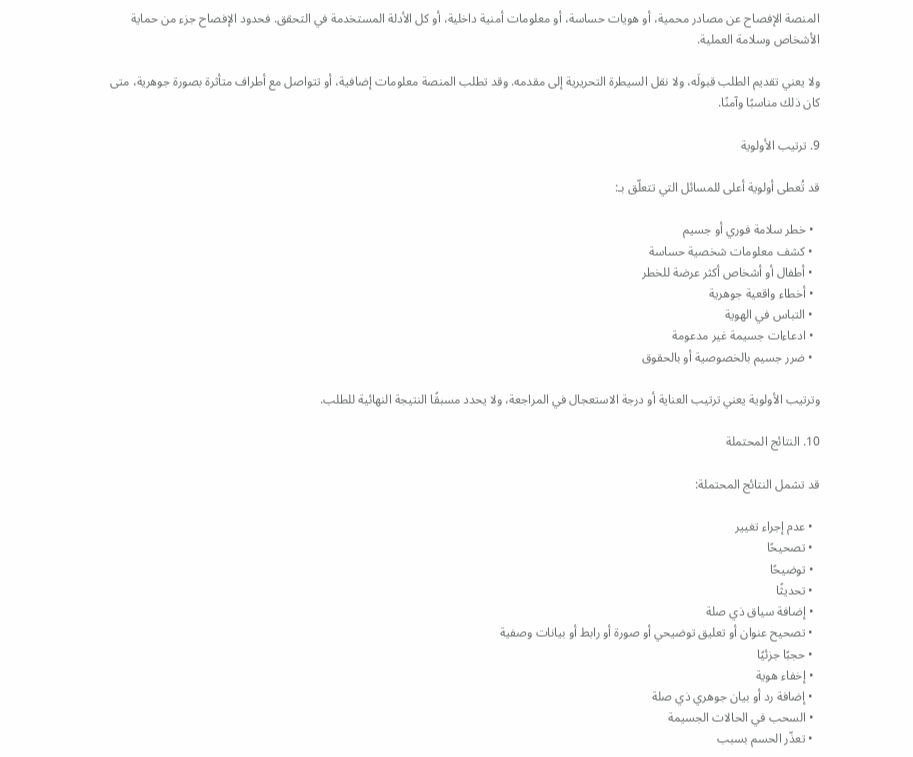المنصة الإفصاح عن مصادر محمية، أو هويات حساسة، أو معلومات أمنية داخلية، أو كل الأدلة المستخدمة في التحقق. فحدود الإفصاح جزء من حماية الأشخاص وسلامة العملية.

ولا يعني تقديم الطلب قبولَه، ولا نقل السيطرة التحريرية إلى مقدمه. وقد تطلب المنصة معلومات إضافية، أو تتواصل مع أطراف متأثرة بصورة جوهرية، متى كان ذلك مناسبًا وآمنًا.

9. ترتيب الأولوية

قد تُعطى أولوية أعلى للمسائل التي تتعلّق بـ:

  • خطر سلامة فوري أو جسيم
  • كشف معلومات شخصية حساسة
  • أطفال أو أشخاص أكثر عرضة للخطر
  • أخطاء واقعية جوهرية
  • التباس في الهوية
  • ادعاءات جسيمة غير مدعومة
  • ضرر جسيم بالخصوصية أو بالحقوق

وترتيب الأولوية يعني ترتيب العناية أو درجة الاستعجال في المراجعة، ولا يحدد مسبقًا النتيجة النهائية للطلب.

10. النتائج المحتملة

قد تشمل النتائج المحتملة:

  • عدم إجراء تغيير
  • تصحيحًا
  • توضيحًا
  • تحديثًا
  • إضافة سياق ذي صلة
  • تصحيح عنوان أو تعليق توضيحي أو صورة أو رابط أو بيانات وصفية
  • حجبًا جزئيًا
  • إخفاء هوية
  • إضافة رد أو بيان جوهري ذي صلة
  • السحب في الحالات الجسيمة
  • تعذّر الحسم بسبب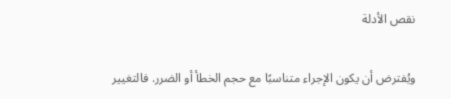نقص الأدلة

ويُفترض أن يكون الإجراء متناسبًا مع حجم الخطأ أو الضرر. فالتغيير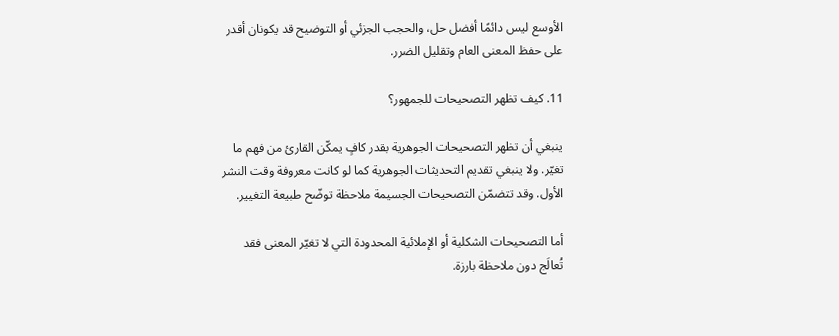الأوسع ليس دائمًا أفضل حل، والحجب الجزئي أو التوضيح قد يكونان أقدر على حفظ المعنى العام وتقليل الضرر.

11. كيف تظهر التصحيحات للجمهور؟

ينبغي أن تظهر التصحيحات الجوهرية بقدر كافٍ يمكّن القارئ من فهم ما تغيّر. ولا ينبغي تقديم التحديثات الجوهرية كما لو كانت معروفة وقت النشر الأول. وقد تتضمّن التصحيحات الجسيمة ملاحظة توضّح طبيعة التغيير.

أما التصحيحات الشكلية أو الإملائية المحدودة التي لا تغيّر المعنى فقد تُعالَج دون ملاحظة بارزة.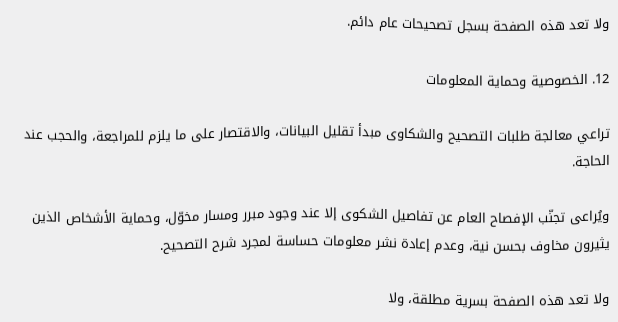ولا تعد هذه الصفحة بسجل تصحيحات عام دائم.

12. الخصوصية وحماية المعلومات

تراعي معالجة طلبات التصحيح والشكاوى مبدأ تقليل البيانات، والاقتصار على ما يلزم للمراجعة، والحجب عند الحاجة.

ويُراعى تجنّب الإفصاح العام عن تفاصيل الشكوى إلا عند وجود مبرر ومسار مخوّل، وحماية الأشخاص الذين يثيرون مخاوف بحسن نية، وعدم إعادة نشر معلومات حساسة لمجرد شرح التصحيح.

ولا تعد هذه الصفحة بسرية مطلقة، ولا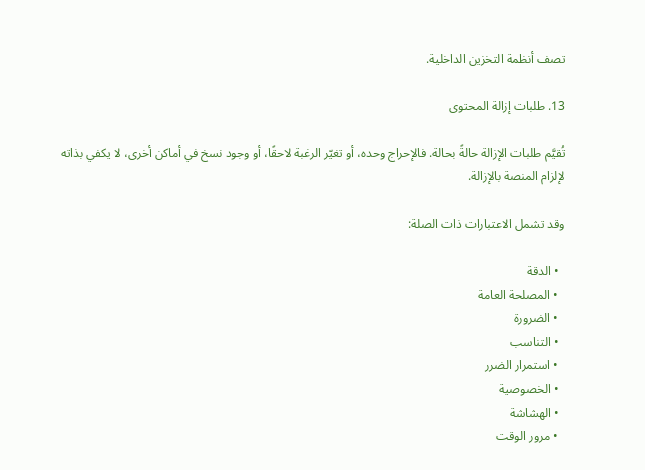تصف أنظمة التخزين الداخلية.

13. طلبات إزالة المحتوى

تُقيَّم طلبات الإزالة حالةً بحالة. فالإحراج وحده، أو تغيّر الرغبة لاحقًا، أو وجود نسخ في أماكن أخرى، لا يكفي بذاته لإلزام المنصة بالإزالة.

وقد تشمل الاعتبارات ذات الصلة:

  • الدقة
  • المصلحة العامة
  • الضرورة
  • التناسب
  • استمرار الضرر
  • الخصوصية
  • الهشاشة
  • مرور الوقت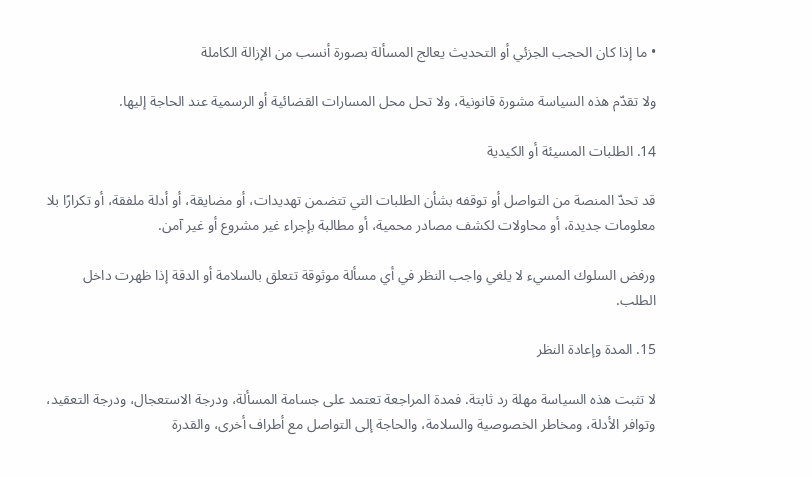• ما إذا كان الحجب الجزئي أو التحديث يعالج المسألة بصورة أنسب من الإزالة الكاملة

ولا تقدّم هذه السياسة مشورة قانونية، ولا تحل محل المسارات القضائية أو الرسمية عند الحاجة إليها.

14. الطلبات المسيئة أو الكيدية

قد تحدّ المنصة من التواصل أو توقفه بشأن الطلبات التي تتضمن تهديدات، أو مضايقة، أو أدلة ملفقة، أو تكرارًا بلا معلومات جديدة، أو محاولات لكشف مصادر محمية، أو مطالبة بإجراء غير مشروع أو غير آمن.

ورفض السلوك المسيء لا يلغي واجب النظر في أي مسألة موثوقة تتعلق بالسلامة أو الدقة إذا ظهرت داخل الطلب.

15. المدة وإعادة النظر

لا تثبت هذه السياسة مهلة رد ثابتة. فمدة المراجعة تعتمد على جسامة المسألة، ودرجة الاستعجال، ودرجة التعقيد، وتوافر الأدلة، ومخاطر الخصوصية والسلامة، والحاجة إلى التواصل مع أطراف أخرى، والقدرة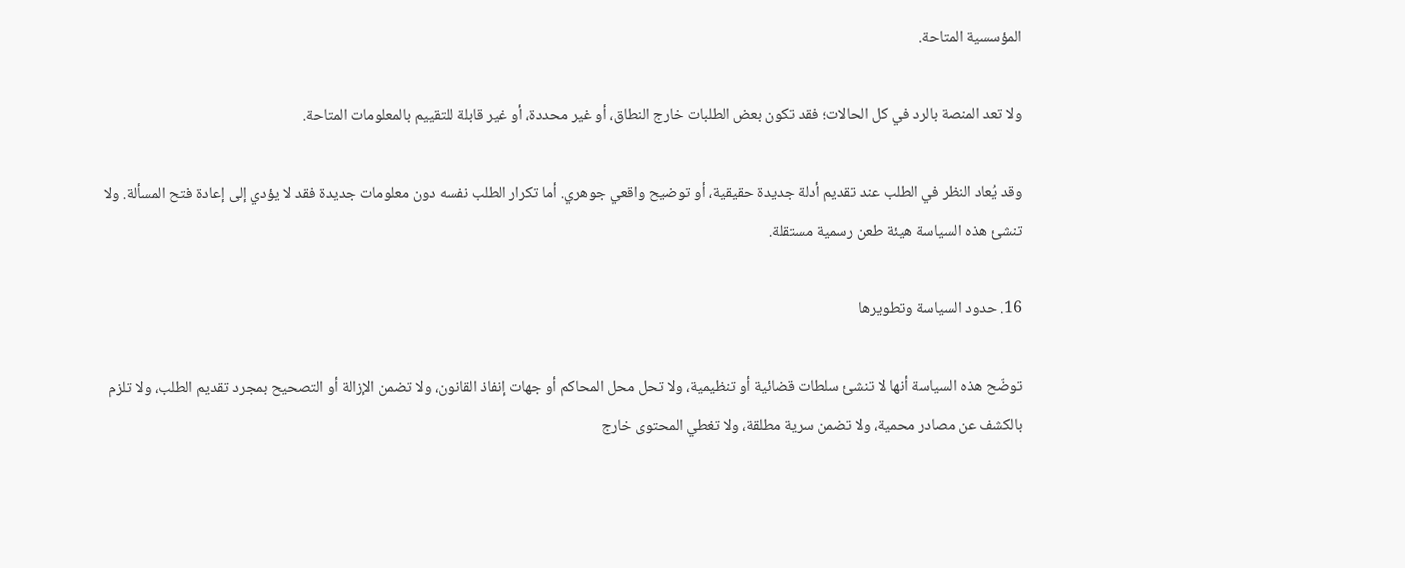المؤسسية المتاحة.

ولا تعد المنصة بالرد في كل الحالات؛ فقد تكون بعض الطلبات خارج النطاق، أو غير محددة، أو غير قابلة للتقييم بالمعلومات المتاحة.

وقد يُعاد النظر في الطلب عند تقديم أدلة جديدة حقيقية، أو توضيح واقعي جوهري. أما تكرار الطلب نفسه دون معلومات جديدة فقد لا يؤدي إلى إعادة فتح المسألة. ولا تنشئ هذه السياسة هيئة طعن رسمية مستقلة.

16. حدود السياسة وتطويرها

توضّح هذه السياسة أنها لا تنشئ سلطات قضائية أو تنظيمية، ولا تحل محل المحاكم أو جهات إنفاذ القانون، ولا تضمن الإزالة أو التصحيح بمجرد تقديم الطلب، ولا تلزم بالكشف عن مصادر محمية، ولا تضمن سرية مطلقة، ولا تغطي المحتوى خارج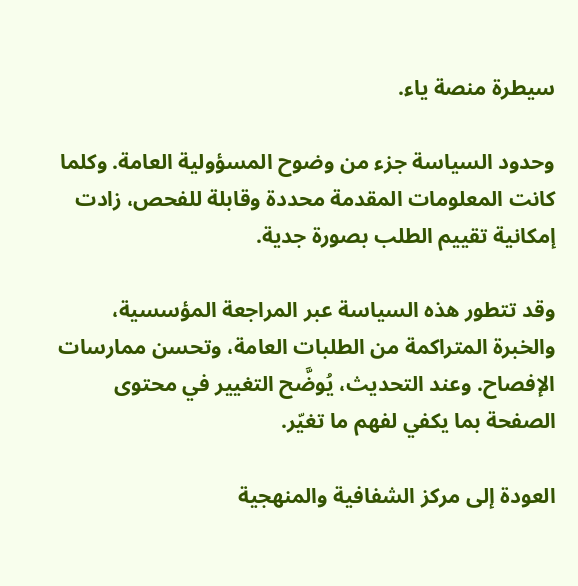سيطرة منصة ياء.

وحدود السياسة جزء من وضوح المسؤولية العامة. وكلما كانت المعلومات المقدمة محددة وقابلة للفحص، زادت إمكانية تقييم الطلب بصورة جدية.

وقد تتطور هذه السياسة عبر المراجعة المؤسسية، والخبرة المتراكمة من الطلبات العامة، وتحسن ممارسات الإفصاح. وعند التحديث، يُوضَّح التغيير في محتوى الصفحة بما يكفي لفهم ما تغيّر.

العودة إلى مركز الشفافية والمنهجية